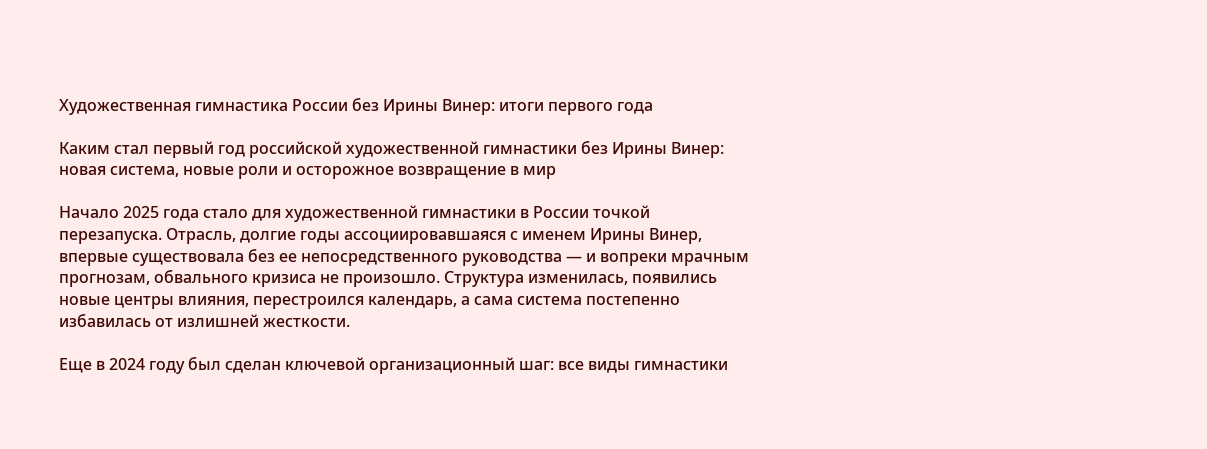Художественная гимнастика России без Ирины Винер: итоги первого года

Каким стал первый год российской художественной гимнастики без Ирины Винер: новая система, новые роли и осторожное возвращение в мир

Начало 2025 года стало для художественной гимнастики в России точкой перезапуска. Отрасль, долгие годы ассоциировавшаяся с именем Ирины Винер, впервые существовала без ее непосредственного руководства — и вопреки мрачным прогнозам, обвального кризиса не произошло. Структура изменилась, появились новые центры влияния, перестроился календарь, а сама система постепенно избавилась от излишней жесткости.

Еще в 2024 году был сделан ключевой организационный шаг: все виды гимнастики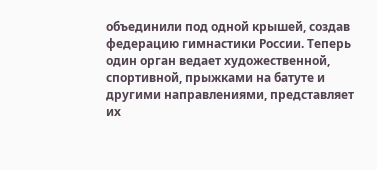объединили под одной крышей, создав федерацию гимнастики России. Теперь один орган ведает художественной, спортивной, прыжками на батуте и другими направлениями, представляет их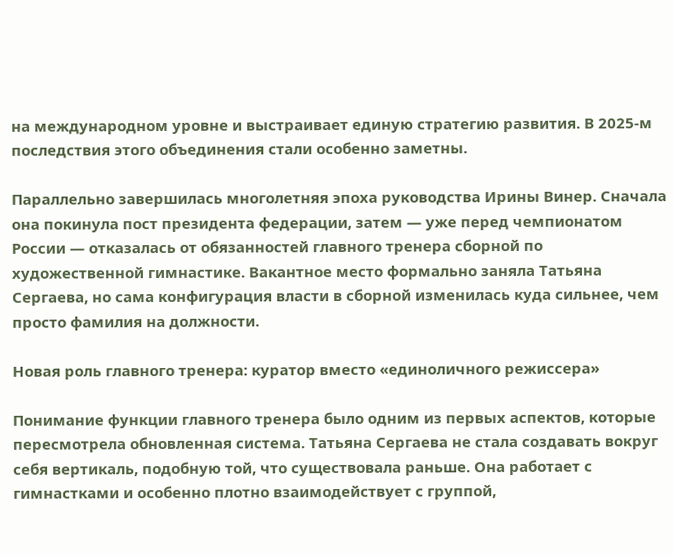на международном уровне и выстраивает единую стратегию развития. В 2025-м последствия этого объединения стали особенно заметны.

Параллельно завершилась многолетняя эпоха руководства Ирины Винер. Сначала она покинула пост президента федерации, затем — уже перед чемпионатом России — отказалась от обязанностей главного тренера сборной по художественной гимнастике. Вакантное место формально заняла Татьяна Сергаева, но сама конфигурация власти в сборной изменилась куда сильнее, чем просто фамилия на должности.

Новая роль главного тренера: куратор вместо «единоличного режиссера»

Понимание функции главного тренера было одним из первых аспектов, которые пересмотрела обновленная система. Татьяна Сергаева не стала создавать вокруг себя вертикаль, подобную той, что существовала раньше. Она работает с гимнастками и особенно плотно взаимодействует с группой,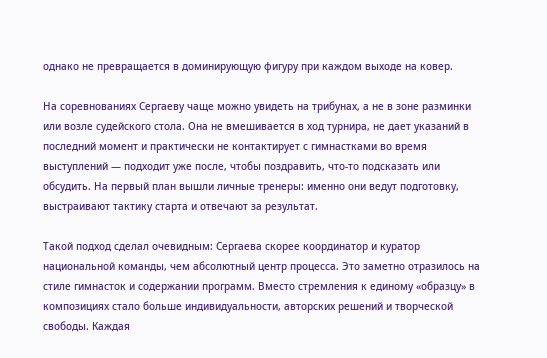однако не превращается в доминирующую фигуру при каждом выходе на ковер.

На соревнованиях Сергаеву чаще можно увидеть на трибунах, а не в зоне разминки или возле судейского стола. Она не вмешивается в ход турнира, не дает указаний в последний момент и практически не контактирует с гимнастками во время выступлений — подходит уже после, чтобы поздравить, что-то подсказать или обсудить. На первый план вышли личные тренеры: именно они ведут подготовку, выстраивают тактику старта и отвечают за результат.

Такой подход сделал очевидным: Сергаева скорее координатор и куратор национальной команды, чем абсолютный центр процесса. Это заметно отразилось на стиле гимнасток и содержании программ. Вместо стремления к единому «образцу» в композициях стало больше индивидуальности, авторских решений и творческой свободы. Каждая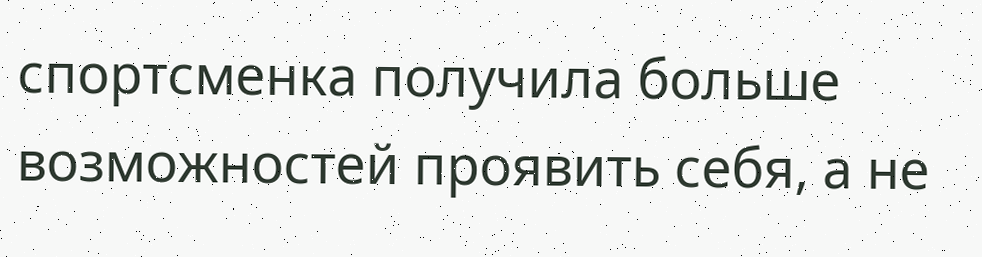спортсменка получила больше возможностей проявить себя, а не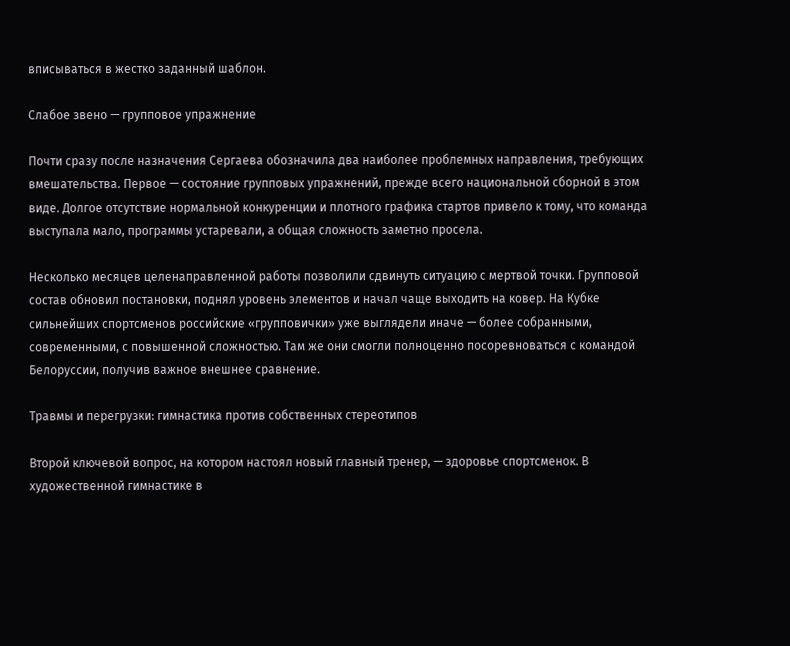вписываться в жестко заданный шаблон.

Слабое звено — групповое упражнение

Почти сразу после назначения Сергаева обозначила два наиболее проблемных направления, требующих вмешательства. Первое — состояние групповых упражнений, прежде всего национальной сборной в этом виде. Долгое отсутствие нормальной конкуренции и плотного графика стартов привело к тому, что команда выступала мало, программы устаревали, а общая сложность заметно просела.

Несколько месяцев целенаправленной работы позволили сдвинуть ситуацию с мертвой точки. Групповой состав обновил постановки, поднял уровень элементов и начал чаще выходить на ковер. На Кубке сильнейших спортсменов российские «групповички» уже выглядели иначе — более собранными, современными, с повышенной сложностью. Там же они смогли полноценно посоревноваться с командой Белоруссии, получив важное внешнее сравнение.

Травмы и перегрузки: гимнастика против собственных стереотипов

Второй ключевой вопрос, на котором настоял новый главный тренер, — здоровье спортсменок. В художественной гимнастике в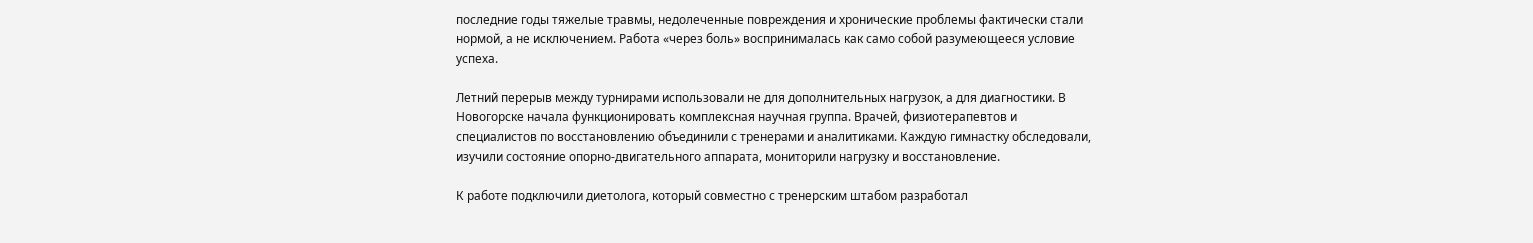последние годы тяжелые травмы, недолеченные повреждения и хронические проблемы фактически стали нормой, а не исключением. Работа «через боль» воспринималась как само собой разумеющееся условие успеха.

Летний перерыв между турнирами использовали не для дополнительных нагрузок, а для диагностики. В Новогорске начала функционировать комплексная научная группа. Врачей, физиотерапевтов и специалистов по восстановлению объединили с тренерами и аналитиками. Каждую гимнастку обследовали, изучили состояние опорно-двигательного аппарата, мониторили нагрузку и восстановление.

К работе подключили диетолога, который совместно с тренерским штабом разработал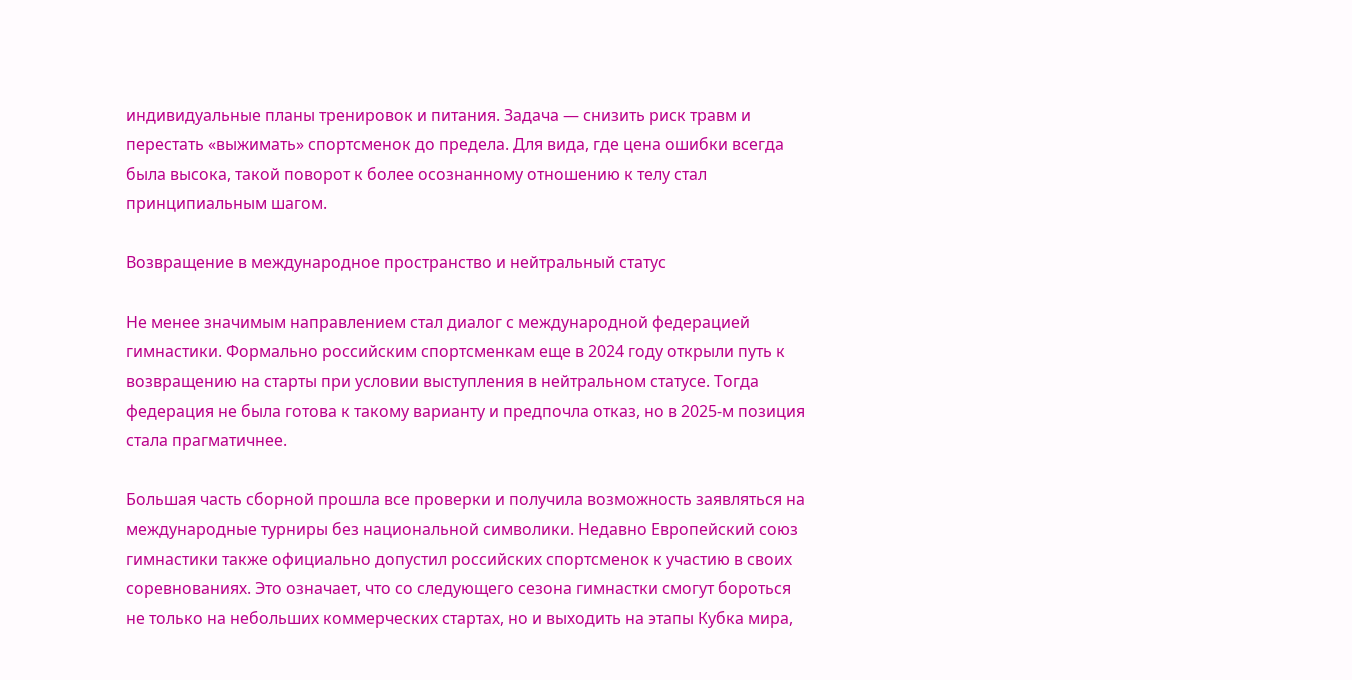индивидуальные планы тренировок и питания. Задача — снизить риск травм и перестать «выжимать» спортсменок до предела. Для вида, где цена ошибки всегда была высока, такой поворот к более осознанному отношению к телу стал принципиальным шагом.

Возвращение в международное пространство и нейтральный статус

Не менее значимым направлением стал диалог с международной федерацией гимнастики. Формально российским спортсменкам еще в 2024 году открыли путь к возвращению на старты при условии выступления в нейтральном статусе. Тогда федерация не была готова к такому варианту и предпочла отказ, но в 2025-м позиция стала прагматичнее.

Большая часть сборной прошла все проверки и получила возможность заявляться на международные турниры без национальной символики. Недавно Европейский союз гимнастики также официально допустил российских спортсменок к участию в своих соревнованиях. Это означает, что со следующего сезона гимнастки смогут бороться не только на небольших коммерческих стартах, но и выходить на этапы Кубка мира,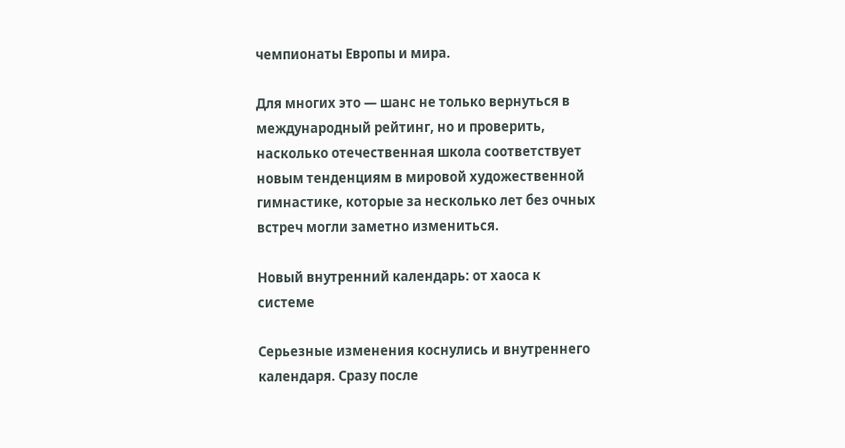чемпионаты Европы и мира.

Для многих это — шанс не только вернуться в международный рейтинг, но и проверить, насколько отечественная школа соответствует новым тенденциям в мировой художественной гимнастике, которые за несколько лет без очных встреч могли заметно измениться.

Новый внутренний календарь: от хаоса к системе

Серьезные изменения коснулись и внутреннего календаря. Сразу после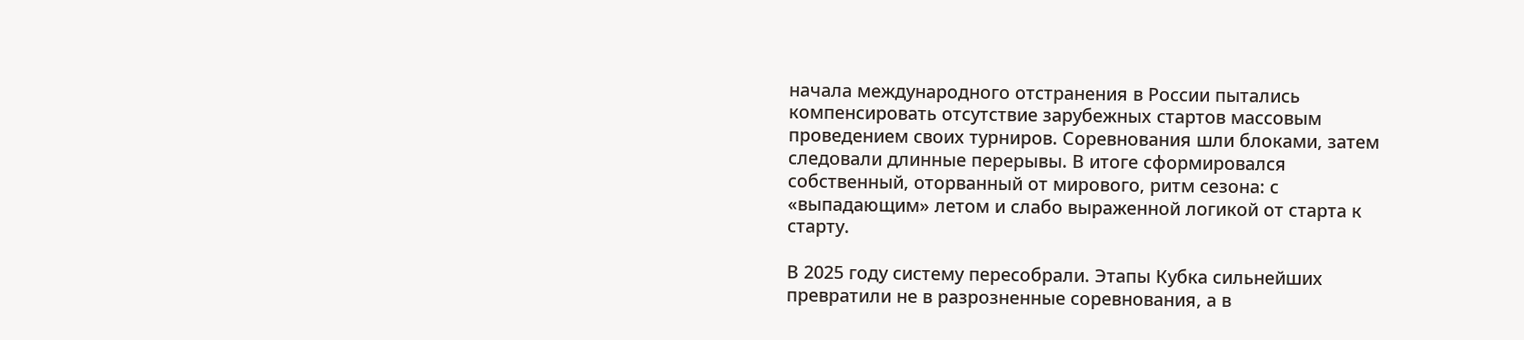начала международного отстранения в России пытались компенсировать отсутствие зарубежных стартов массовым проведением своих турниров. Соревнования шли блоками, затем следовали длинные перерывы. В итоге сформировался собственный, оторванный от мирового, ритм сезона: с «выпадающим» летом и слабо выраженной логикой от старта к старту.

В 2025 году систему пересобрали. Этапы Кубка сильнейших превратили не в разрозненные соревнования, а в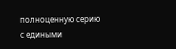полноценную серию с едиными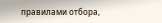правилами отбора,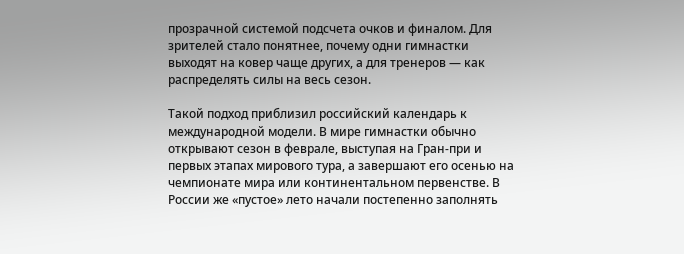прозрачной системой подсчета очков и финалом. Для зрителей стало понятнее, почему одни гимнастки выходят на ковер чаще других, а для тренеров — как распределять силы на весь сезон.

Такой подход приблизил российский календарь к международной модели. В мире гимнастки обычно открывают сезон в феврале, выступая на Гран-при и первых этапах мирового тура, а завершают его осенью на чемпионате мира или континентальном первенстве. В России же «пустое» лето начали постепенно заполнять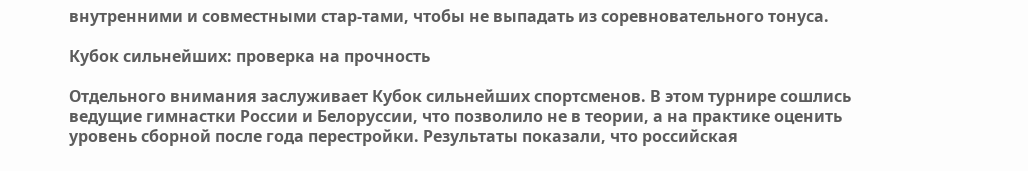внутренними и совместными стар-тами, чтобы не выпадать из соревновательного тонуса.

Кубок сильнейших: проверка на прочность

Отдельного внимания заслуживает Кубок сильнейших спортсменов. В этом турнире сошлись ведущие гимнастки России и Белоруссии, что позволило не в теории, а на практике оценить уровень сборной после года перестройки. Результаты показали, что российская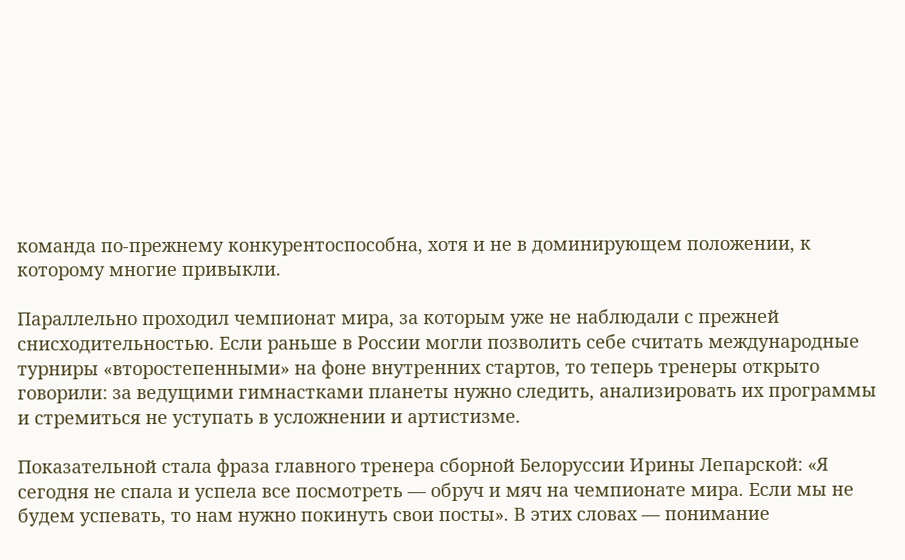команда по-прежнему конкурентоспособна, хотя и не в доминирующем положении, к которому многие привыкли.

Параллельно проходил чемпионат мира, за которым уже не наблюдали с прежней снисходительностью. Если раньше в России могли позволить себе считать международные турниры «второстепенными» на фоне внутренних стартов, то теперь тренеры открыто говорили: за ведущими гимнастками планеты нужно следить, анализировать их программы и стремиться не уступать в усложнении и артистизме.

Показательной стала фраза главного тренера сборной Белоруссии Ирины Лепарской: «Я сегодня не спала и успела все посмотреть — обруч и мяч на чемпионате мира. Если мы не будем успевать, то нам нужно покинуть свои посты». В этих словах — понимание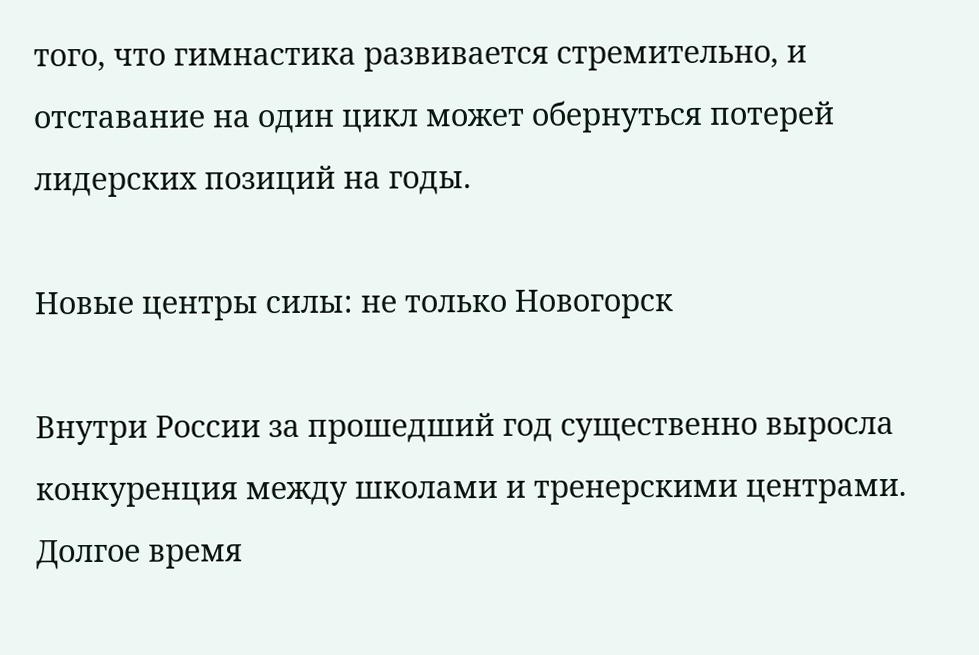того, что гимнастика развивается стремительно, и отставание на один цикл может обернуться потерей лидерских позиций на годы.

Новые центры силы: не только Новогорск

Внутри России за прошедший год существенно выросла конкуренция между школами и тренерскими центрами. Долгое время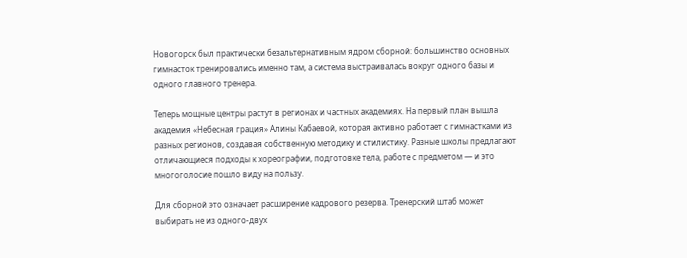Новогорск был практически безальтернативным ядром сборной: большинство основных гимнасток тренировались именно там, а система выстраивалась вокруг одного базы и одного главного тренера.

Теперь мощные центры растут в регионах и частных академиях. На первый план вышла академия «Небесная грация» Алины Кабаевой, которая активно работает с гимнастками из разных регионов, создавая собственную методику и стилистику. Разные школы предлагают отличающиеся подходы к хореографии, подготовке тела, работе с предметом — и это многоголосие пошло виду на пользу.

Для сборной это означает расширение кадрового резерва. Тренерский штаб может выбирать не из одного-двух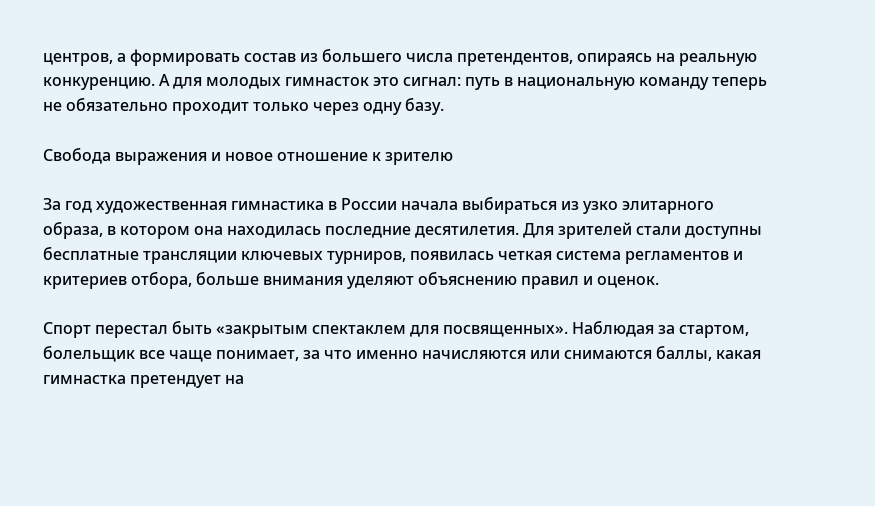центров, а формировать состав из большего числа претендентов, опираясь на реальную конкуренцию. А для молодых гимнасток это сигнал: путь в национальную команду теперь не обязательно проходит только через одну базу.

Свобода выражения и новое отношение к зрителю

За год художественная гимнастика в России начала выбираться из узко элитарного образа, в котором она находилась последние десятилетия. Для зрителей стали доступны бесплатные трансляции ключевых турниров, появилась четкая система регламентов и критериев отбора, больше внимания уделяют объяснению правил и оценок.

Спорт перестал быть «закрытым спектаклем для посвященных». Наблюдая за стартом, болельщик все чаще понимает, за что именно начисляются или снимаются баллы, какая гимнастка претендует на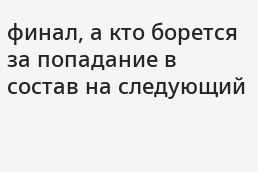финал, а кто борется за попадание в состав на следующий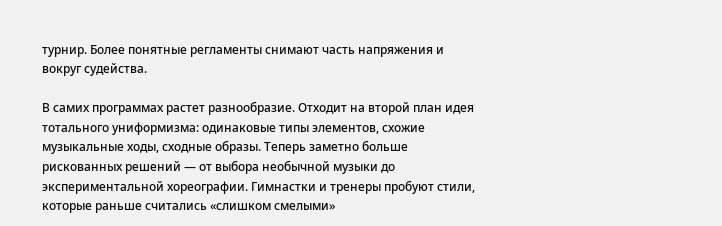турнир. Более понятные регламенты снимают часть напряжения и вокруг судейства.

В самих программах растет разнообразие. Отходит на второй план идея тотального униформизма: одинаковые типы элементов, схожие музыкальные ходы, сходные образы. Теперь заметно больше рискованных решений — от выбора необычной музыки до экспериментальной хореографии. Гимнастки и тренеры пробуют стили, которые раньше считались «слишком смелыми»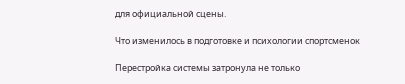для официальной сцены.

Что изменилось в подготовке и психологии спортсменок

Перестройка системы затронула не только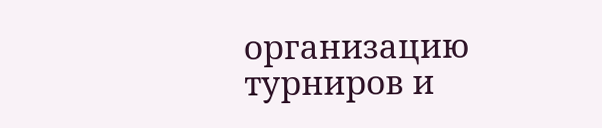организацию турниров и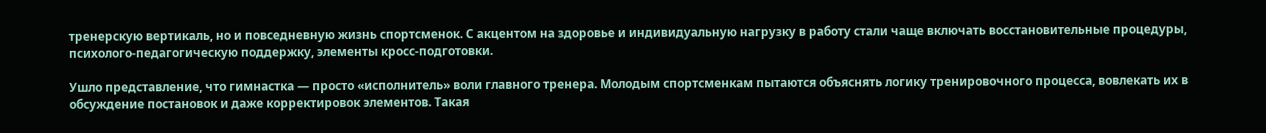тренерскую вертикаль, но и повседневную жизнь спортсменок. С акцентом на здоровье и индивидуальную нагрузку в работу стали чаще включать восстановительные процедуры, психолого-педагогическую поддержку, элементы кросс-подготовки.

Ушло представление, что гимнастка — просто «исполнитель» воли главного тренера. Молодым спортсменкам пытаются объяснять логику тренировочного процесса, вовлекать их в обсуждение постановок и даже корректировок элементов. Такая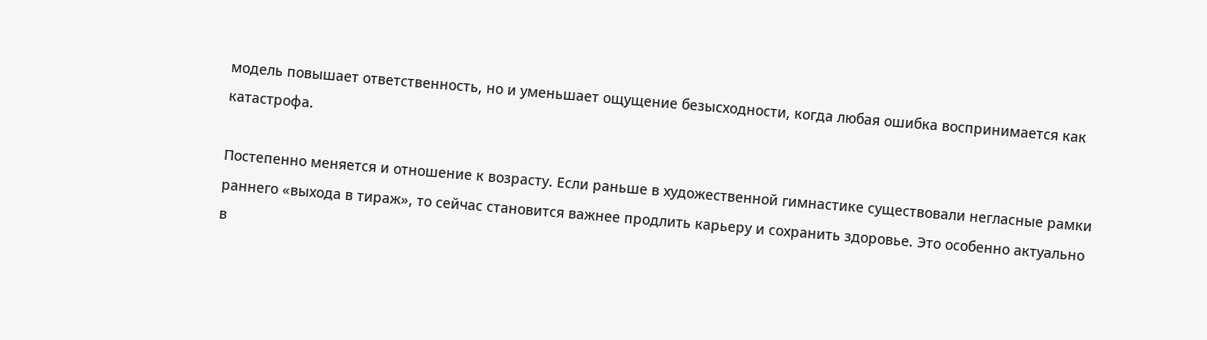модель повышает ответственность, но и уменьшает ощущение безысходности, когда любая ошибка воспринимается как катастрофа.

Постепенно меняется и отношение к возрасту. Если раньше в художественной гимнастике существовали негласные рамки раннего «выхода в тираж», то сейчас становится важнее продлить карьеру и сохранить здоровье. Это особенно актуально в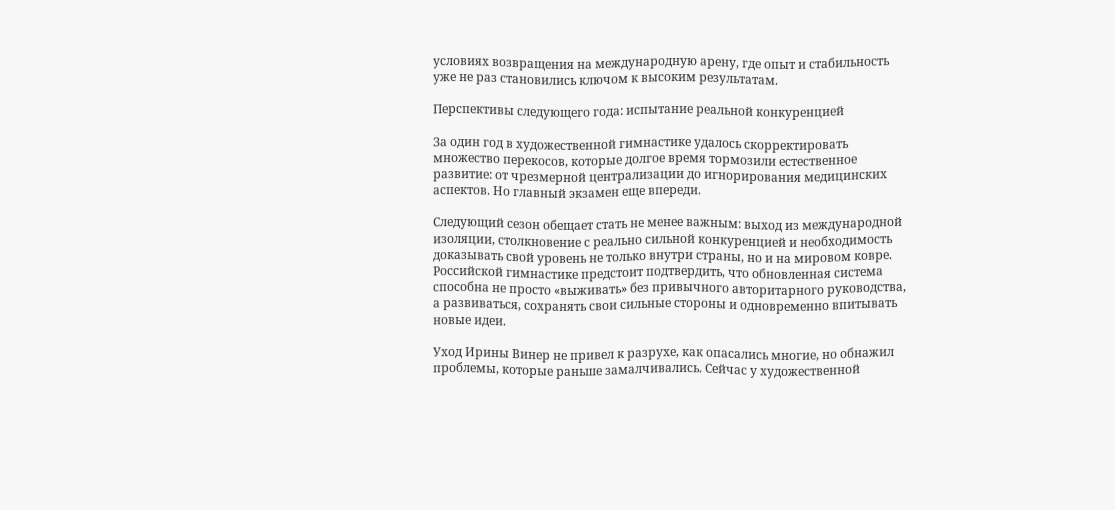условиях возвращения на международную арену, где опыт и стабильность уже не раз становились ключом к высоким результатам.

Перспективы следующего года: испытание реальной конкуренцией

За один год в художественной гимнастике удалось скорректировать множество перекосов, которые долгое время тормозили естественное развитие: от чрезмерной централизации до игнорирования медицинских аспектов. Но главный экзамен еще впереди.

Следующий сезон обещает стать не менее важным: выход из международной изоляции, столкновение с реально сильной конкуренцией и необходимость доказывать свой уровень не только внутри страны, но и на мировом ковре. Российской гимнастике предстоит подтвердить, что обновленная система способна не просто «выживать» без привычного авторитарного руководства, а развиваться, сохранять свои сильные стороны и одновременно впитывать новые идеи.

Уход Ирины Винер не привел к разрухе, как опасались многие, но обнажил проблемы, которые раньше замалчивались. Сейчас у художественной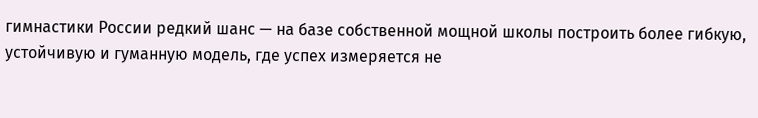гимнастики России редкий шанс — на базе собственной мощной школы построить более гибкую, устойчивую и гуманную модель, где успех измеряется не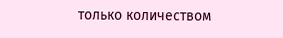только количеством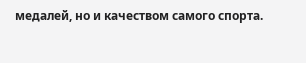медалей, но и качеством самого спорта.